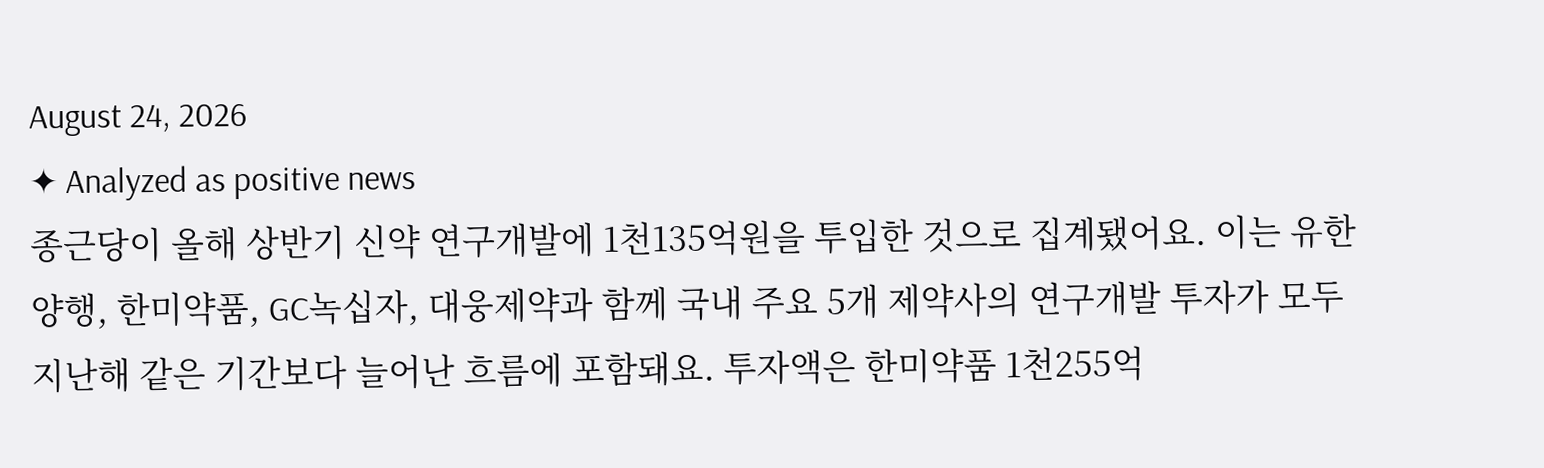August 24, 2026
✦ Analyzed as positive news
종근당이 올해 상반기 신약 연구개발에 1천135억원을 투입한 것으로 집계됐어요. 이는 유한양행, 한미약품, GC녹십자, 대웅제약과 함께 국내 주요 5개 제약사의 연구개발 투자가 모두 지난해 같은 기간보다 늘어난 흐름에 포함돼요. 투자액은 한미약품 1천255억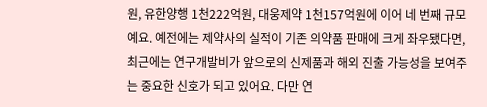원, 유한양행 1천222억원, 대웅제약 1천157억원에 이어 네 번째 규모예요. 예전에는 제약사의 실적이 기존 의약품 판매에 크게 좌우됐다면, 최근에는 연구개발비가 앞으로의 신제품과 해외 진출 가능성을 보여주는 중요한 신호가 되고 있어요. 다만 연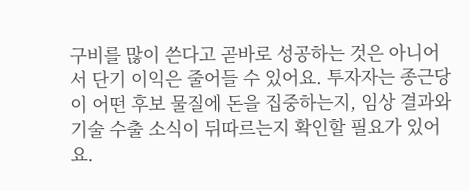구비를 많이 쓴다고 곧바로 성공하는 것은 아니어서 단기 이익은 줄어들 수 있어요. 투자자는 종근당이 어떤 후보 물질에 돈을 집중하는지, 임상 결과와 기술 수출 소식이 뒤따르는지 확인할 필요가 있어요.